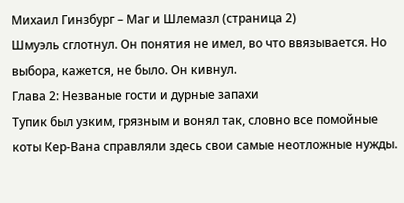Михаил Гинзбург – Маг и Шлемазл (страница 2)
Шмуэль сглотнул. Он понятия не имел, во что ввязывается. Но выбора, кажется, не было. Он кивнул.
Глава 2: Незваные гости и дурные запахи
Тупик был узким, грязным и вонял так, словно все помойные коты Кер-Вана справляли здесь свои самые неотложные нужды.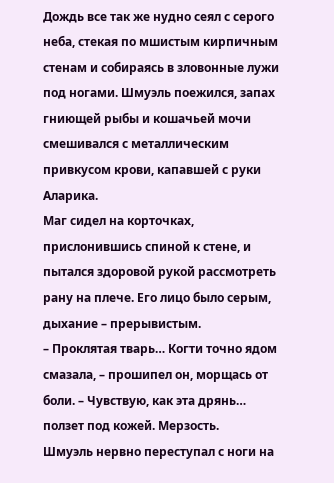Дождь все так же нудно сеял с серого неба, стекая по мшистым кирпичным стенам и собираясь в зловонные лужи под ногами. Шмуэль поежился, запах гниющей рыбы и кошачьей мочи смешивался с металлическим привкусом крови, капавшей с руки Аларика.
Маг сидел на корточках, прислонившись спиной к стене, и пытался здоровой рукой рассмотреть рану на плече. Его лицо было серым, дыхание – прерывистым.
– Проклятая тварь… Когти точно ядом смазала, – прошипел он, морщась от боли. – Чувствую, как эта дрянь… ползет под кожей. Мерзость.
Шмуэль нервно переступал с ноги на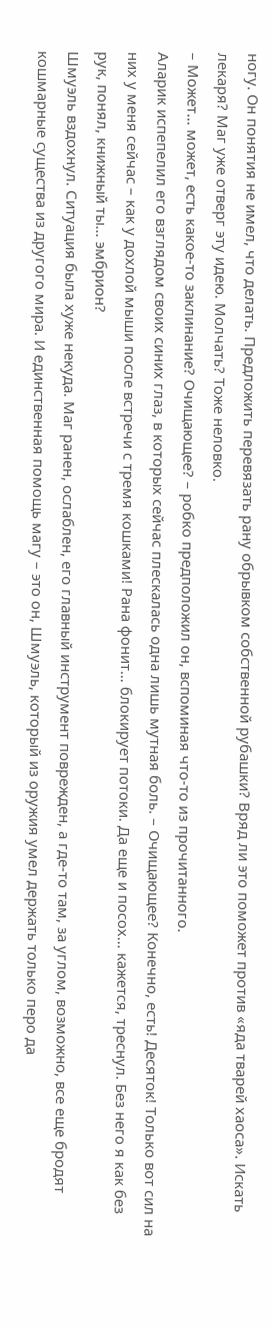ногу. Он понятия не имел, что делать. Предложить перевязать рану обрывком собственной рубашки? Вряд ли это поможет против «яда тварей хаоса». Искать лекаря? Маг уже отверг эту идею. Молчать? Тоже неловко.
– Может… может, есть какое-то заклинание? Очищающее? – робко предположил он, вспоминая что-то из прочитанного.
Аларик испепелил его взглядом своих синих глаз, в которых сейчас плескалась одна лишь мутная боль. – Очищающее? Конечно, есть! Десяток! Только вот сил на них у меня сейчас – как у дохлой мыши после встречи с тремя кошками! Рана фонит… блокирует потоки. Да еще и посох… кажется, треснул. Без него я как без рук, понял, книжный ты… эмбрион?
Шмуэль вздохнул. Ситуация была хуже некуда. Маг ранен, ослаблен, его главный инструмент поврежден, а где-то там, за углом, возможно, все еще бродят кошмарные существа из другого мира. И единственная помощь магу – это он, Шмуэль, который из оружия умел держать только перо да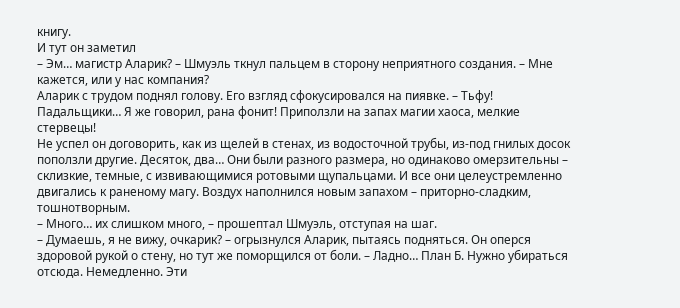книгу.
И тут он заметил
– Эм… магистр Аларик? – Шмуэль ткнул пальцем в сторону неприятного создания. – Мне кажется, или у нас компания?
Аларик с трудом поднял голову. Его взгляд сфокусировался на пиявке. – Тьфу! Падальщики… Я же говорил, рана фонит! Приползли на запах магии хаоса, мелкие стервецы!
Не успел он договорить, как из щелей в стенах, из водосточной трубы, из-под гнилых досок поползли другие. Десяток, два… Они были разного размера, но одинаково омерзительны – склизкие, темные, с извивающимися ротовыми щупальцами. И все они целеустремленно двигались к раненому магу. Воздух наполнился новым запахом – приторно-сладким, тошнотворным.
– Много… их слишком много, – прошептал Шмуэль, отступая на шаг.
– Думаешь, я не вижу, очкарик? – огрызнулся Аларик, пытаясь подняться. Он оперся здоровой рукой о стену, но тут же поморщился от боли. – Ладно… План Б. Нужно убираться отсюда. Немедленно. Эти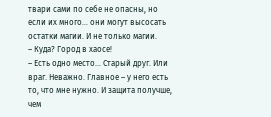твари сами по себе не опасны, но если их много… они могут высосать остатки магии. И не только магии.
– Куда? Город в хаосе!
– Есть одно место… Старый друг. Или враг. Неважно. Главное – у него есть то, что мне нужно. И защита получше, чем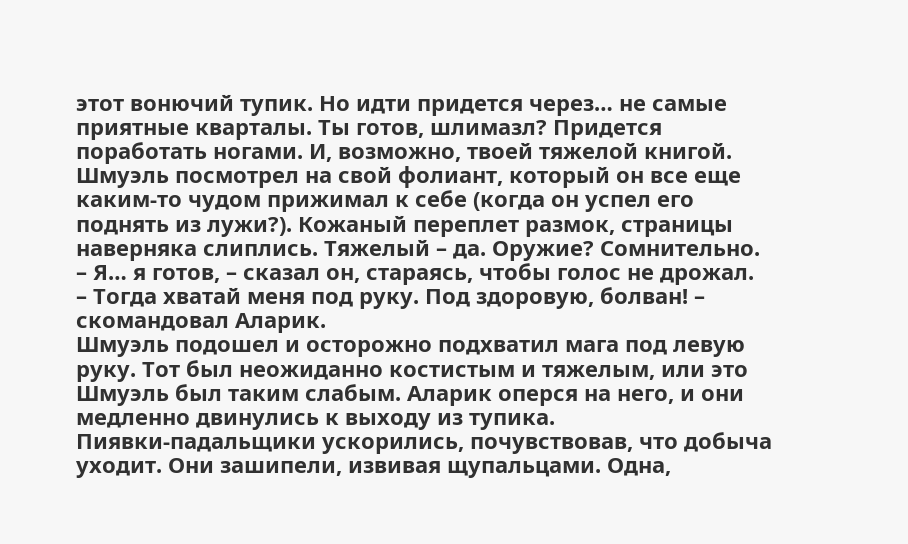этот вонючий тупик. Но идти придется через… не самые приятные кварталы. Ты готов, шлимазл? Придется поработать ногами. И, возможно, твоей тяжелой книгой.
Шмуэль посмотрел на свой фолиант, который он все еще каким-то чудом прижимал к себе (когда он успел его поднять из лужи?). Кожаный переплет размок, страницы наверняка слиплись. Тяжелый – да. Оружие? Сомнительно.
– Я… я готов, – сказал он, стараясь, чтобы голос не дрожал.
– Тогда хватай меня под руку. Под здоровую, болван! – скомандовал Аларик.
Шмуэль подошел и осторожно подхватил мага под левую руку. Тот был неожиданно костистым и тяжелым, или это Шмуэль был таким слабым. Аларик оперся на него, и они медленно двинулись к выходу из тупика.
Пиявки-падальщики ускорились, почувствовав, что добыча уходит. Они зашипели, извивая щупальцами. Одна,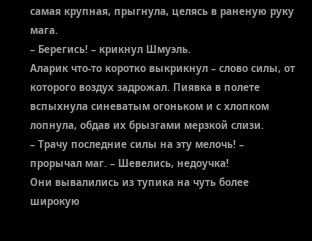самая крупная, прыгнула, целясь в раненую руку мага.
– Берегись! – крикнул Шмуэль.
Аларик что-то коротко выкрикнул – слово силы, от которого воздух задрожал. Пиявка в полете вспыхнула синеватым огоньком и с хлопком лопнула, обдав их брызгами мерзкой слизи.
– Трачу последние силы на эту мелочь! – прорычал маг. – Шевелись, недоучка!
Они вывалились из тупика на чуть более широкую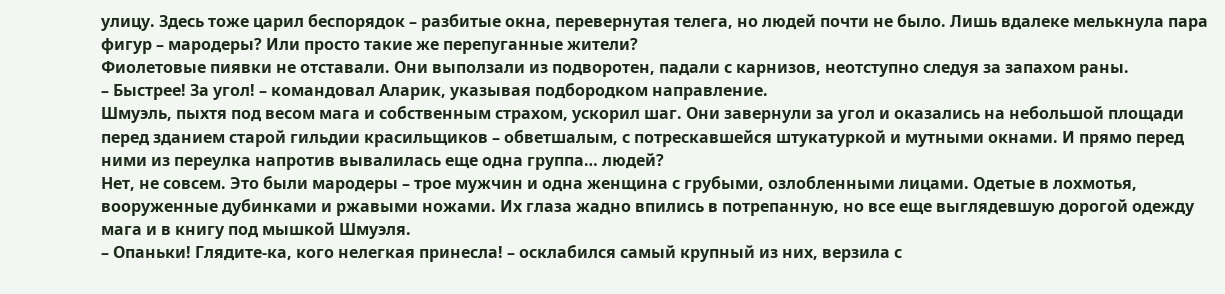улицу. Здесь тоже царил беспорядок – разбитые окна, перевернутая телега, но людей почти не было. Лишь вдалеке мелькнула пара фигур – мародеры? Или просто такие же перепуганные жители?
Фиолетовые пиявки не отставали. Они выползали из подворотен, падали с карнизов, неотступно следуя за запахом раны.
– Быстрее! За угол! – командовал Аларик, указывая подбородком направление.
Шмуэль, пыхтя под весом мага и собственным страхом, ускорил шаг. Они завернули за угол и оказались на небольшой площади перед зданием старой гильдии красильщиков – обветшалым, с потрескавшейся штукатуркой и мутными окнами. И прямо перед ними из переулка напротив вывалилась еще одна группа… людей?
Нет, не совсем. Это были мародеры – трое мужчин и одна женщина с грубыми, озлобленными лицами. Одетые в лохмотья, вооруженные дубинками и ржавыми ножами. Их глаза жадно впились в потрепанную, но все еще выглядевшую дорогой одежду мага и в книгу под мышкой Шмуэля.
– Опаньки! Глядите-ка, кого нелегкая принесла! – осклабился самый крупный из них, верзила с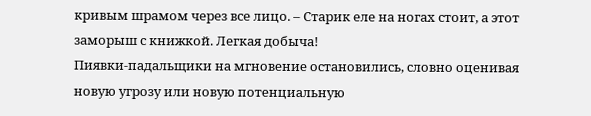кривым шрамом через все лицо. – Старик еле на ногах стоит, а этот заморыш с книжкой. Легкая добыча!
Пиявки-падальщики на мгновение остановились, словно оценивая новую угрозу или новую потенциальную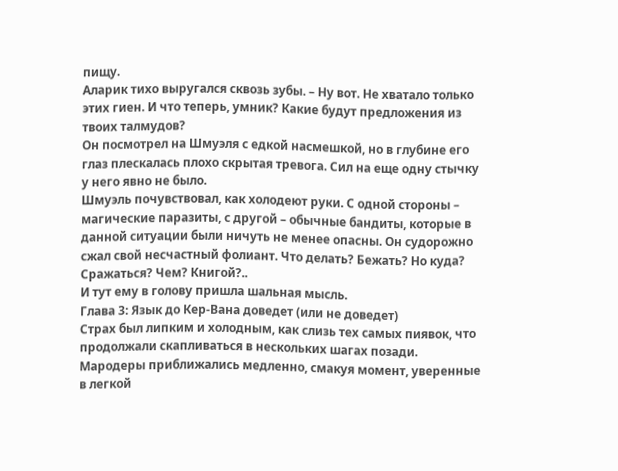пищу.
Аларик тихо выругался сквозь зубы. – Ну вот. Не хватало только этих гиен. И что теперь, умник? Какие будут предложения из твоих талмудов?
Он посмотрел на Шмуэля с едкой насмешкой, но в глубине его глаз плескалась плохо скрытая тревога. Сил на еще одну стычку у него явно не было.
Шмуэль почувствовал, как холодеют руки. С одной стороны – магические паразиты, с другой – обычные бандиты, которые в данной ситуации были ничуть не менее опасны. Он судорожно сжал свой несчастный фолиант. Что делать? Бежать? Но куда? Сражаться? Чем? Книгой?..
И тут ему в голову пришла шальная мысль.
Глава 3: Язык до Кер-Вана доведет (или не доведет)
Страх был липким и холодным, как слизь тех самых пиявок, что продолжали скапливаться в нескольких шагах позади. Мародеры приближались медленно, смакуя момент, уверенные в легкой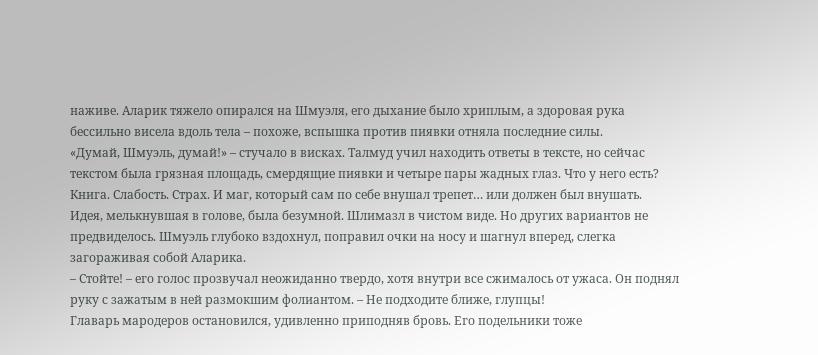наживе. Аларик тяжело опирался на Шмуэля, его дыхание было хриплым, а здоровая рука бессильно висела вдоль тела – похоже, вспышка против пиявки отняла последние силы.
«Думай, Шмуэль, думай!» – стучало в висках. Талмуд учил находить ответы в тексте, но сейчас текстом была грязная площадь, смердящие пиявки и четыре пары жадных глаз. Что у него есть? Книга. Слабость. Страх. И маг, который сам по себе внушал трепет… или должен был внушать.
Идея, мелькнувшая в голове, была безумной. Шлимазл в чистом виде. Но других вариантов не предвиделось. Шмуэль глубоко вздохнул, поправил очки на носу и шагнул вперед, слегка загораживая собой Аларика.
– Стойте! – его голос прозвучал неожиданно твердо, хотя внутри все сжималось от ужаса. Он поднял руку с зажатым в ней размокшим фолиантом. – Не подходите ближе, глупцы!
Главарь мародеров остановился, удивленно приподняв бровь. Его подельники тоже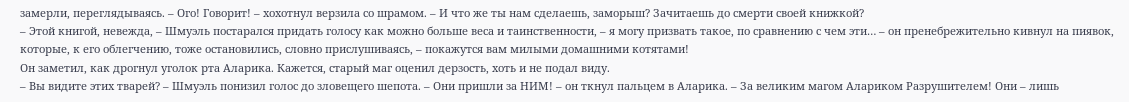замерли, переглядываясь. – Ого! Говорит! – хохотнул верзила со шрамом. – И что же ты нам сделаешь, заморыш? Зачитаешь до смерти своей книжкой?
– Этой книгой, невежда, – Шмуэль постарался придать голосу как можно больше веса и таинственности, – я могу призвать такое, по сравнению с чем эти… – он пренебрежительно кивнул на пиявок, которые, к его облегчению, тоже остановились, словно прислушиваясь, – покажутся вам милыми домашними котятами!
Он заметил, как дрогнул уголок рта Аларика. Кажется, старый маг оценил дерзость, хоть и не подал виду.
– Вы видите этих тварей? – Шмуэль понизил голос до зловещего шепота. – Они пришли за НИМ! – он ткнул пальцем в Аларика. – За великим магом Алариком Разрушителем! Они – лишь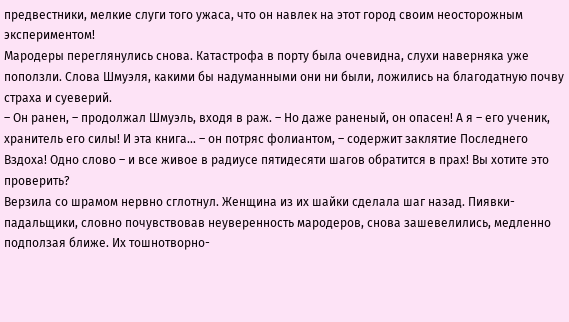предвестники, мелкие слуги того ужаса, что он навлек на этот город своим неосторожным экспериментом!
Мародеры переглянулись снова. Катастрофа в порту была очевидна, слухи наверняка уже поползли. Слова Шмуэля, какими бы надуманными они ни были, ложились на благодатную почву страха и суеверий.
– Он ранен, – продолжал Шмуэль, входя в раж. – Но даже раненый, он опасен! А я – его ученик, хранитель его силы! И эта книга… – он потряс фолиантом, – содержит заклятие Последнего Вздоха! Одно слово – и все живое в радиусе пятидесяти шагов обратится в прах! Вы хотите это проверить?
Верзила со шрамом нервно сглотнул. Женщина из их шайки сделала шаг назад. Пиявки-падальщики, словно почувствовав неуверенность мародеров, снова зашевелились, медленно подползая ближе. Их тошнотворно-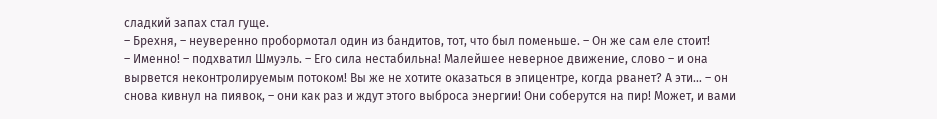сладкий запах стал гуще.
– Брехня, – неуверенно пробормотал один из бандитов, тот, что был поменьше. – Он же сам еле стоит!
– Именно! – подхватил Шмуэль. – Его сила нестабильна! Малейшее неверное движение, слово – и она вырвется неконтролируемым потоком! Вы же не хотите оказаться в эпицентре, когда рванет? А эти… – он снова кивнул на пиявок, – они как раз и ждут этого выброса энергии! Они соберутся на пир! Может, и вами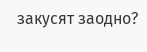закусят заодно?